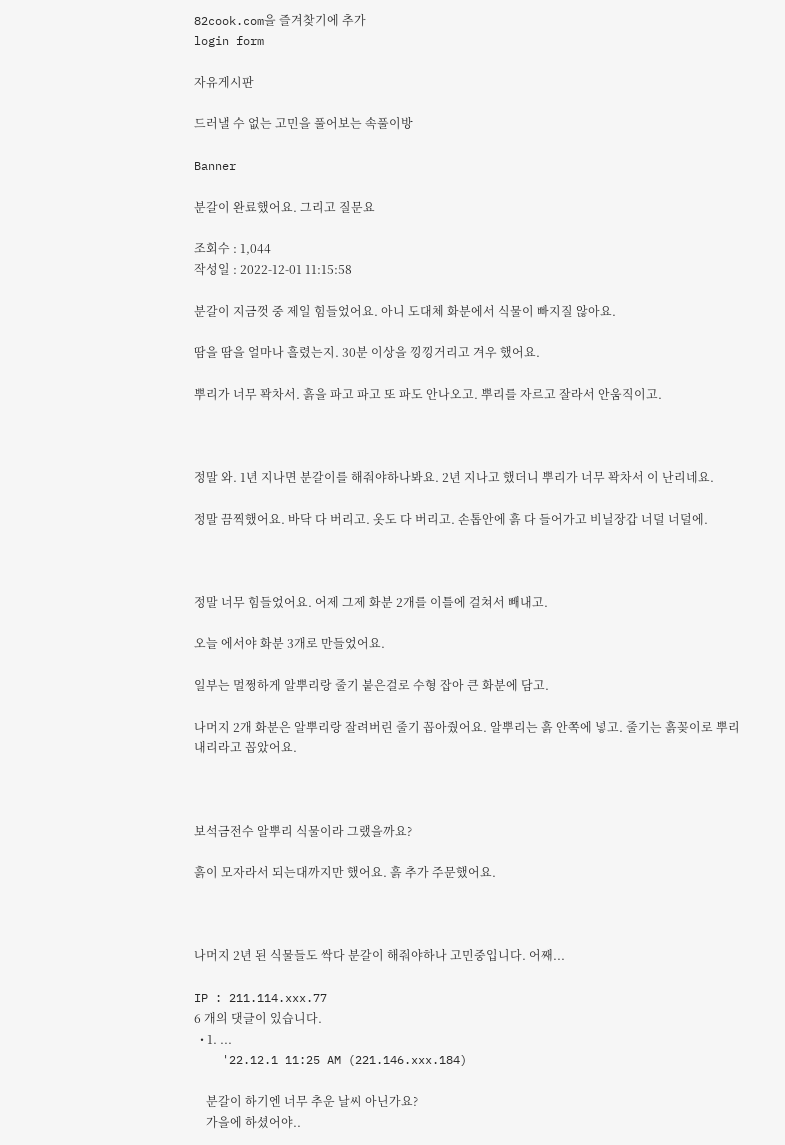82cook.com을 즐겨찾기에 추가
login form

자유게시판

드러낼 수 없는 고민을 풀어보는 속풀이방

Banner

분갈이 완료했어요. 그리고 질문요

조회수 : 1,044
작성일 : 2022-12-01 11:15:58

분갈이 지금껏 중 제일 힘들었어요. 아니 도대체 화분에서 식물이 빠지질 않아요.

땀을 땀을 얼마나 흘렸는지. 30분 이상을 낑낑거리고 겨우 했어요.

뿌리가 너무 꽉차서. 흙을 파고 파고 또 파도 안나오고. 뿌리를 자르고 잘라서 안움직이고.



정말 와. 1년 지나면 분갈이를 해줘야하나봐요. 2년 지나고 했더니 뿌리가 너무 꽉차서 이 난리네요.

정말 끔찍했어요. 바닥 다 버리고. 옷도 다 버리고. 손톱안에 흙 다 들어가고 비닐장갑 너덜 너덜에.



정말 너무 힘들었어요. 어제 그제 화분 2개를 이틀에 걸쳐서 빼내고.

오늘 에서야 화분 3개로 만들었어요.

일부는 멀쩡하게 알뿌리랑 줄기 붙은걸로 수형 잡아 큰 화분에 담고.

나머지 2개 화분은 알뿌리랑 잘려버린 줄기 꼽아줬어요. 알뿌리는 흙 안쪽에 넣고. 줄기는 흙꽂이로 뿌리 내리라고 꼽았어요.



보석금전수 알뿌리 식물이라 그랬을까요?

흙이 모자라서 되는대까지만 했어요. 흙 추가 주문했어요.



나머지 2년 된 식물들도 싹다 분갈이 해줘야하나 고민중입니다. 어째...

IP : 211.114.xxx.77
6 개의 댓글이 있습니다.
  • 1. ...
    '22.12.1 11:25 AM (221.146.xxx.184)

    분갈이 하기엔 너무 추운 날씨 아닌가요?
    가을에 하셨어야..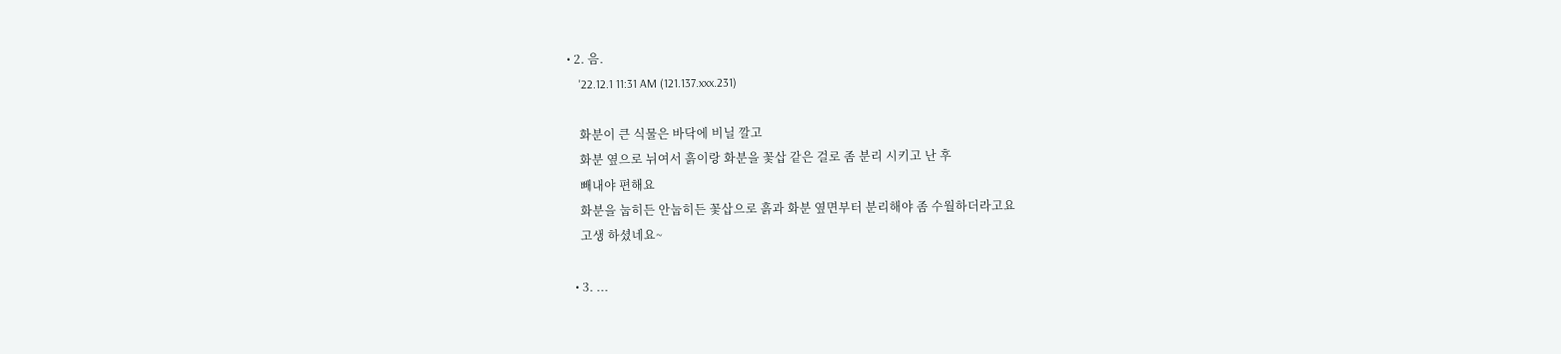• 2. 음.
    '22.12.1 11:31 AM (121.137.xxx.231)

    화분이 큰 식물은 바닥에 비닐 깔고
    화분 옆으로 뉘여서 흙이랑 화분을 꽃삽 같은 걸로 좀 분리 시키고 난 후
    빼내야 편해요
    화분을 눕히든 안눕히든 꽃삽으로 흙과 화분 옆면부터 분리해야 좀 수월하더라고요
    고생 하셨네요~

  • 3. ...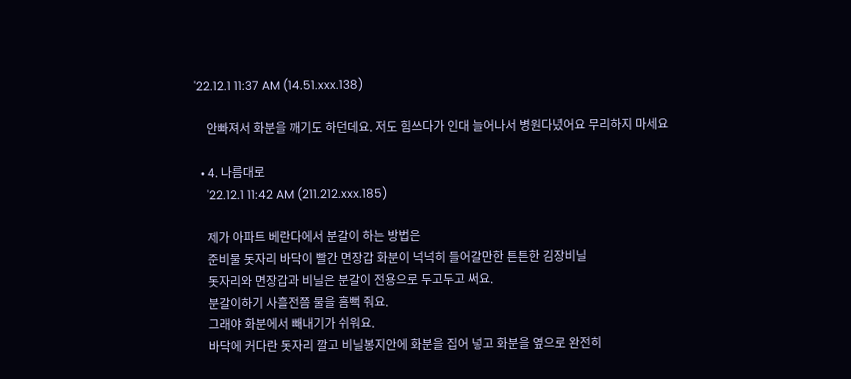'22.12.1 11:37 AM (14.51.xxx.138)

    안빠져서 화분을 깨기도 하던데요. 저도 힘쓰다가 인대 늘어나서 병원다녔어요 무리하지 마세요

  • 4. 나름대로
    '22.12.1 11:42 AM (211.212.xxx.185)

    제가 아파트 베란다에서 분갈이 하는 방법은
    준비물 돗자리 바닥이 빨간 면장갑 화분이 넉넉히 들어갈만한 튼튼한 김장비닐
    돗자리와 면장갑과 비닐은 분갈이 전용으로 두고두고 써요.
    분갈이하기 사흘전쯤 물을 흠뻑 줘요.
    그래야 화분에서 빼내기가 쉬워요.
    바닥에 커다란 돗자리 깔고 비닐봉지안에 화분을 집어 넣고 화분을 옆으로 완전히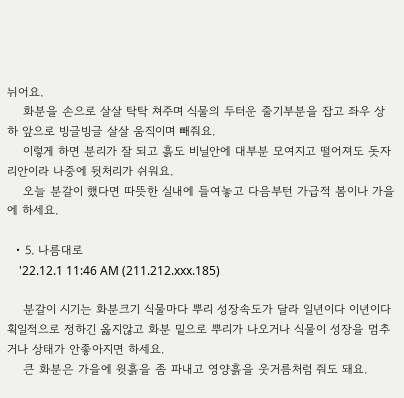뉘어요.
    화분을 손으로 살살 탁탁 쳐주며 식물의 두터운 줄기부분을 잡고 좌우 상하 앞으로 빙글빙글 살살 움직이며 빼줘요.
    이렇게 하면 분리가 잘 되고 흙도 비닐안에 대부분 모여지고 떨어져도 돗자리안이라 나중에 뒷처리가 쉬워요.
    오늘 분갈이 했다면 따뜻한 실내에 들여놓고 다음부턴 가급적 봄이나 가을에 하세요.

  • 5. 나름대로
    '22.12.1 11:46 AM (211.212.xxx.185)

    분갈이 시기는 화분크기 식물마다 뿌리 성장속도가 달라 일년이다 이년이다 획일적으로 정하긴 옳지않고 화분 밑으로 뿌리가 나오거나 식물이 성장을 멈추거나 상태가 안좋아지면 하세요.
    큰 화분은 가을에 윗흙을 좀 파내고 영양흙을 웃거름처럼 줘도 돼요.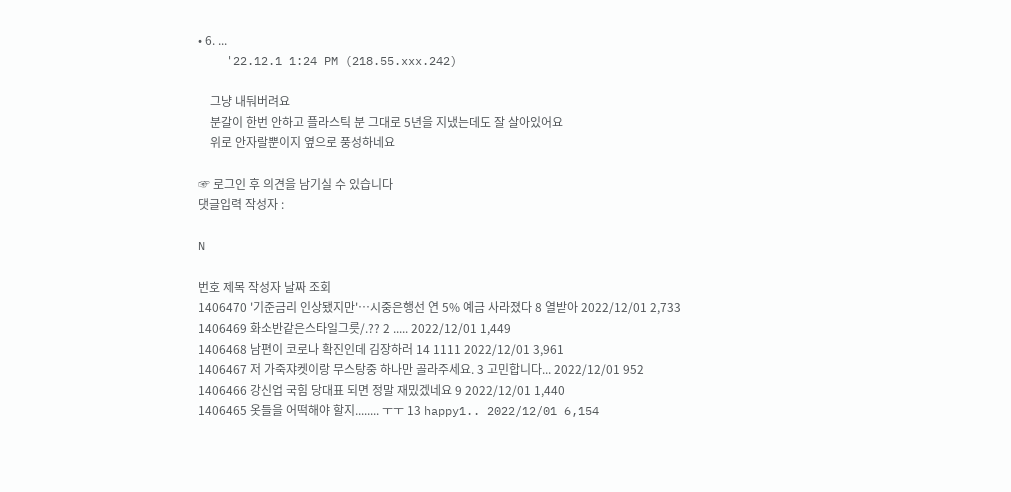• 6. ...
    '22.12.1 1:24 PM (218.55.xxx.242)

    그냥 내둬버려요
    분갈이 한번 안하고 플라스틱 분 그대로 5년을 지냈는데도 잘 살아있어요
    위로 안자랄뿐이지 옆으로 풍성하네요

☞ 로그인 후 의견을 남기실 수 있습니다
댓글입력 작성자 :

N

번호 제목 작성자 날짜 조회
1406470 '기준금리 인상됐지만'…시중은행선 연 5% 예금 사라졌다 8 열받아 2022/12/01 2,733
1406469 화소반같은스타일그릇/.?? 2 ..... 2022/12/01 1,449
1406468 남편이 코로나 확진인데 김장하러 14 1111 2022/12/01 3,961
1406467 저 가죽쟈켓이랑 무스탕중 하나만 골라주세요. 3 고민합니다... 2022/12/01 952
1406466 강신업 국힘 당대표 되면 정말 재밌겠네요 9 2022/12/01 1,440
1406465 옷들을 어떡해야 할지........ ㅜㅜ 13 happy1.. 2022/12/01 6,154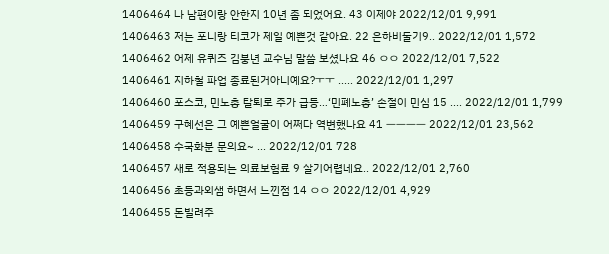1406464 나 남편이랑 안한지 10년 좀 되었어요. 43 이제야 2022/12/01 9,991
1406463 저는 포니랑 티코가 제일 예쁜것 같아요. 22 은하비둘기9.. 2022/12/01 1,572
1406462 어제 유퀴즈 김붕년 교수님 말씀 보셨나요 46 ㅇㅇ 2022/12/01 7,522
1406461 지하철 파업 종료된거아니예요?ㅜㅜ ..... 2022/12/01 1,297
1406460 포스코, 민노총 탈퇴로 주가 급등…‘민폐노총’ 손절이 민심 15 .... 2022/12/01 1,799
1406459 구혜선은 그 예쁜얼굴이 어쩌다 역변했나요 41 ㅡㅡㅡㅡ 2022/12/01 23,562
1406458 수국화분 문의요~ ... 2022/12/01 728
1406457 새로 적용되는 의료보험료 9 살기어렵네요.. 2022/12/01 2,760
1406456 초등과외샘 하면서 느낀점 14 ㅇㅇ 2022/12/01 4,929
1406455 돈빌려주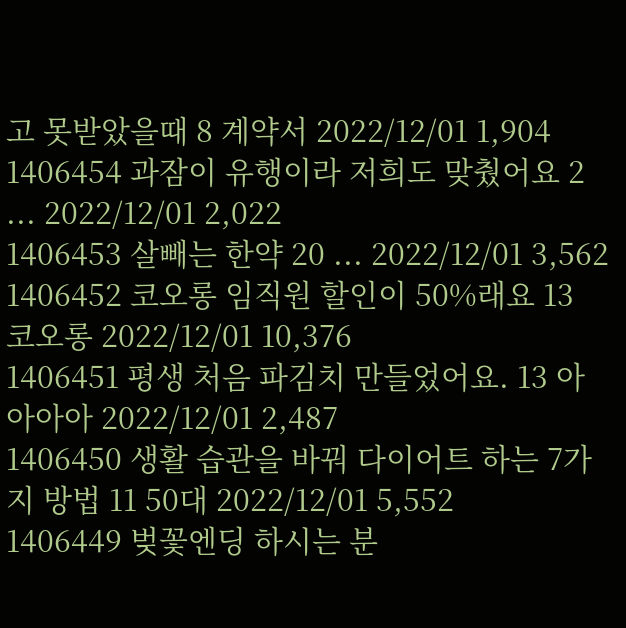고 못받았을때 8 계약서 2022/12/01 1,904
1406454 과잠이 유행이라 저희도 맞췄어요 2 ... 2022/12/01 2,022
1406453 살빼는 한약 20 ... 2022/12/01 3,562
1406452 코오롱 임직원 할인이 50%래요 13 코오롱 2022/12/01 10,376
1406451 평생 처음 파김치 만들었어요. 13 아아아아 2022/12/01 2,487
1406450 생활 습관을 바꿔 다이어트 하는 7가지 방법 11 50대 2022/12/01 5,552
1406449 벚꽃엔딩 하시는 분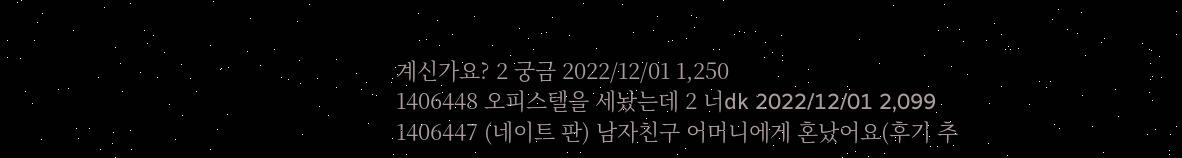계신가요? 2 궁금 2022/12/01 1,250
1406448 오피스텔을 세놨는데 2 너dk 2022/12/01 2,099
1406447 (네이트 판) 남자친구 어머니에게 혼났어요(후기 추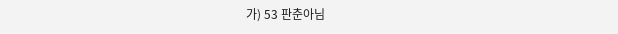가) 53 판춘아님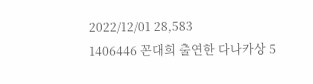2022/12/01 28,583
1406446 꼰대희 출연한 다나카상 5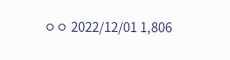ㅇㅇ 2022/12/01 1,806